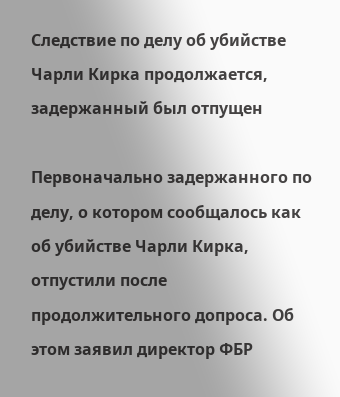Следствие по делу об убийстве Чарли Кирка продолжается, задержанный был отпущен

Первоначально задержанного по делу, о котором сообщалось как об убийстве Чарли Кирка, отпустили после продолжительного допроса. Об этом заявил директор ФБР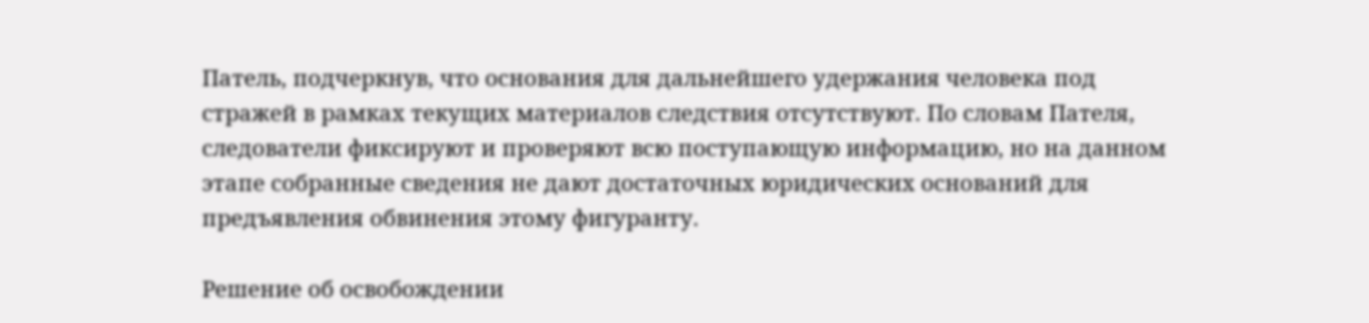Патель, подчеркнув, что основания для дальнейшего удержания человека под стражей в рамках текущих материалов следствия отсутствуют. По словам Пателя, следователи фиксируют и проверяют всю поступающую информацию, но на данном этапе собранные сведения не дают достаточных юридических оснований для предъявления обвинения этому фигуранту.

Решение об освобождении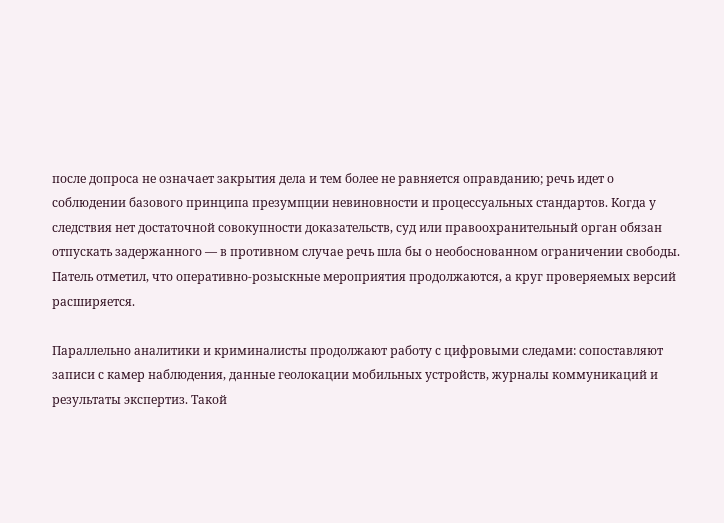после допроса не означает закрытия дела и тем более не равняется оправданию; речь идет о соблюдении базового принципа презумпции невиновности и процессуальных стандартов. Когда у следствия нет достаточной совокупности доказательств, суд или правоохранительный орган обязан отпускать задержанного — в противном случае речь шла бы о необоснованном ограничении свободы. Патель отметил, что оперативно-розыскные мероприятия продолжаются, а круг проверяемых версий расширяется.

Параллельно аналитики и криминалисты продолжают работу с цифровыми следами: сопоставляют записи с камер наблюдения, данные геолокации мобильных устройств, журналы коммуникаций и результаты экспертиз. Такой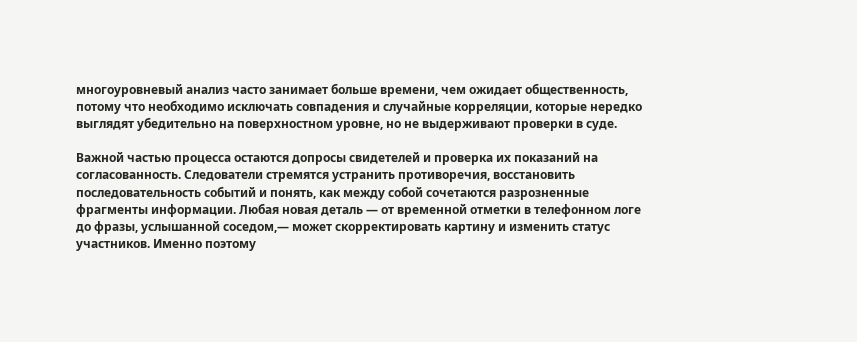многоуровневый анализ часто занимает больше времени, чем ожидает общественность, потому что необходимо исключать совпадения и случайные корреляции, которые нередко выглядят убедительно на поверхностном уровне, но не выдерживают проверки в суде.

Важной частью процесса остаются допросы свидетелей и проверка их показаний на согласованность. Следователи стремятся устранить противоречия, восстановить последовательность событий и понять, как между собой сочетаются разрозненные фрагменты информации. Любая новая деталь — от временной отметки в телефонном логе до фразы, услышанной соседом,— может скорректировать картину и изменить статус участников. Именно поэтому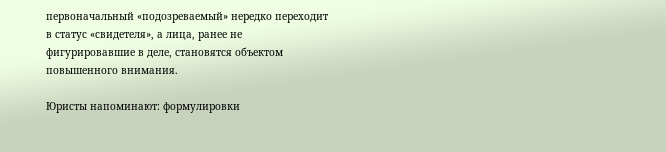первоначальный «подозреваемый» нередко переходит в статус «свидетеля», а лица, ранее не фигурировавшие в деле, становятся объектом повышенного внимания.

Юристы напоминают: формулировки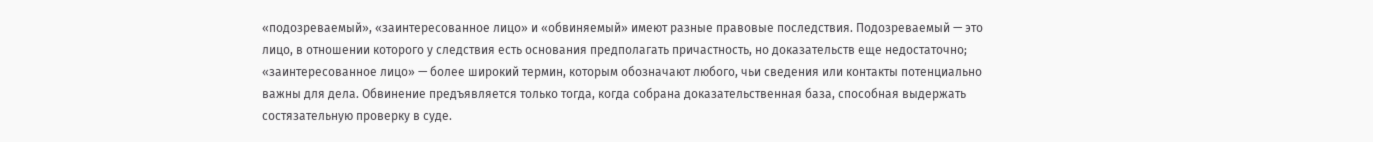«подозреваемый», «заинтересованное лицо» и «обвиняемый» имеют разные правовые последствия. Подозреваемый — это лицо, в отношении которого у следствия есть основания предполагать причастность, но доказательств еще недостаточно; «заинтересованное лицо» — более широкий термин, которым обозначают любого, чьи сведения или контакты потенциально важны для дела. Обвинение предъявляется только тогда, когда собрана доказательственная база, способная выдержать состязательную проверку в суде.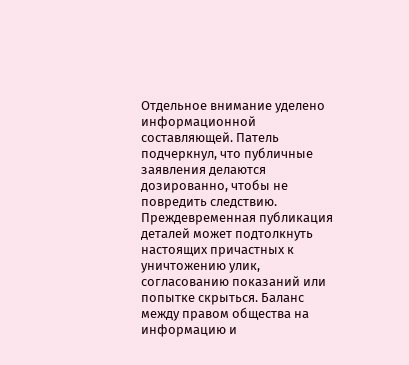Отдельное внимание уделено информационной составляющей. Патель подчеркнул, что публичные заявления делаются дозированно, чтобы не повредить следствию. Преждевременная публикация деталей может подтолкнуть настоящих причастных к уничтожению улик, согласованию показаний или попытке скрыться. Баланс между правом общества на информацию и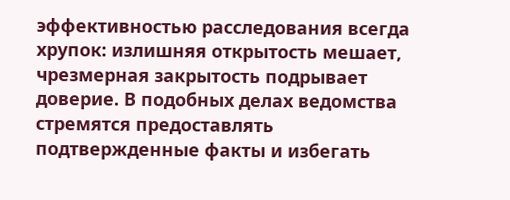эффективностью расследования всегда хрупок: излишняя открытость мешает, чрезмерная закрытость подрывает доверие. В подобных делах ведомства стремятся предоставлять подтвержденные факты и избегать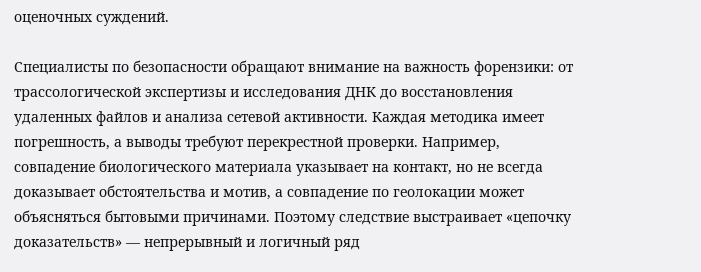оценочных суждений.

Специалисты по безопасности обращают внимание на важность форензики: от трассологической экспертизы и исследования ДНК до восстановления удаленных файлов и анализа сетевой активности. Каждая методика имеет погрешность, а выводы требуют перекрестной проверки. Например, совпадение биологического материала указывает на контакт, но не всегда доказывает обстоятельства и мотив, а совпадение по геолокации может объясняться бытовыми причинами. Поэтому следствие выстраивает «цепочку доказательств» — непрерывный и логичный ряд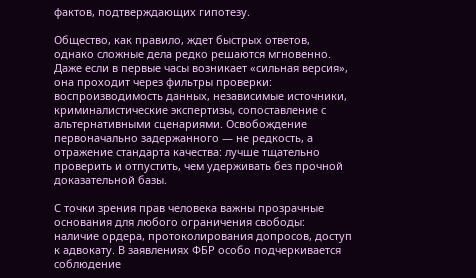фактов, подтверждающих гипотезу.

Общество, как правило, ждет быстрых ответов, однако сложные дела редко решаются мгновенно. Даже если в первые часы возникает «сильная версия», она проходит через фильтры проверки: воспроизводимость данных, независимые источники, криминалистические экспертизы, сопоставление с альтернативными сценариями. Освобождение первоначально задержанного — не редкость, а отражение стандарта качества: лучше тщательно проверить и отпустить, чем удерживать без прочной доказательной базы.

С точки зрения прав человека важны прозрачные основания для любого ограничения свободы: наличие ордера, протоколирования допросов, доступ к адвокату. В заявлениях ФБР особо подчеркивается соблюдение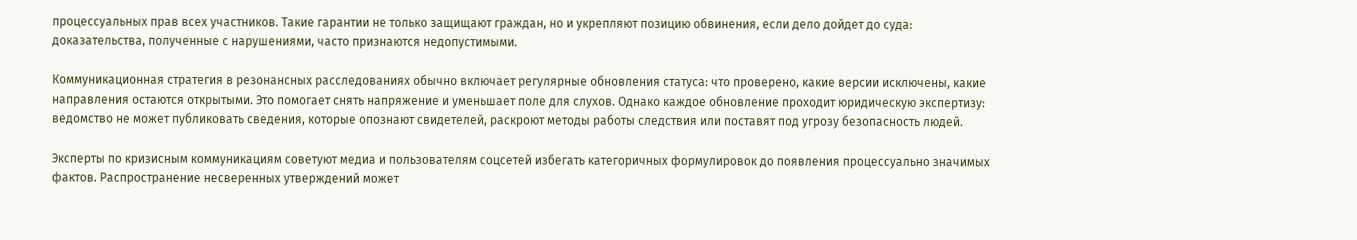процессуальных прав всех участников. Такие гарантии не только защищают граждан, но и укрепляют позицию обвинения, если дело дойдет до суда: доказательства, полученные с нарушениями, часто признаются недопустимыми.

Коммуникационная стратегия в резонансных расследованиях обычно включает регулярные обновления статуса: что проверено, какие версии исключены, какие направления остаются открытыми. Это помогает снять напряжение и уменьшает поле для слухов. Однако каждое обновление проходит юридическую экспертизу: ведомство не может публиковать сведения, которые опознают свидетелей, раскроют методы работы следствия или поставят под угрозу безопасность людей.

Эксперты по кризисным коммуникациям советуют медиа и пользователям соцсетей избегать категоричных формулировок до появления процессуально значимых фактов. Распространение несверенных утверждений может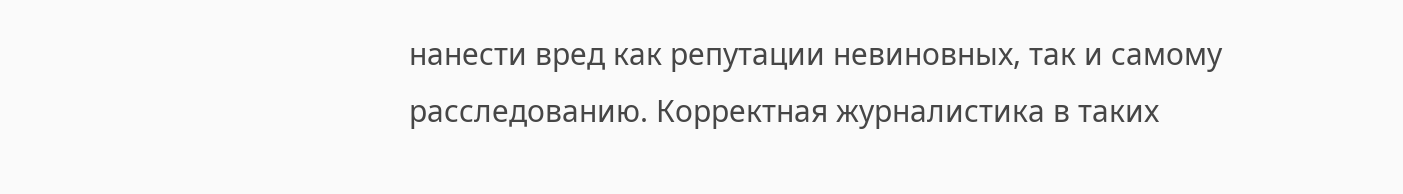нанести вред как репутации невиновных, так и самому расследованию. Корректная журналистика в таких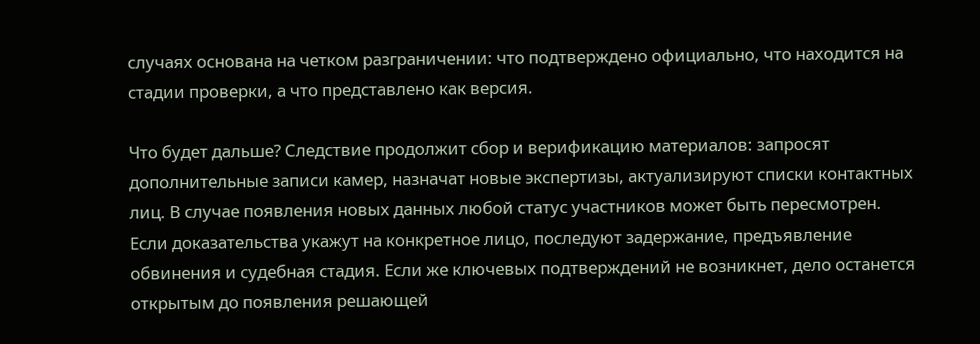случаях основана на четком разграничении: что подтверждено официально, что находится на стадии проверки, а что представлено как версия.

Что будет дальше? Следствие продолжит сбор и верификацию материалов: запросят дополнительные записи камер, назначат новые экспертизы, актуализируют списки контактных лиц. В случае появления новых данных любой статус участников может быть пересмотрен. Если доказательства укажут на конкретное лицо, последуют задержание, предъявление обвинения и судебная стадия. Если же ключевых подтверждений не возникнет, дело останется открытым до появления решающей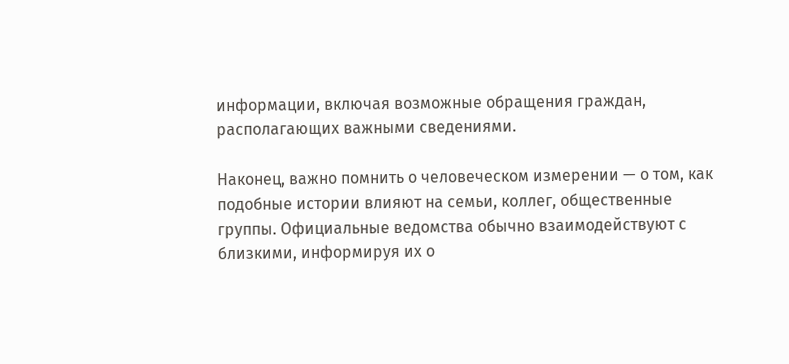информации, включая возможные обращения граждан, располагающих важными сведениями.

Наконец, важно помнить о человеческом измерении — о том, как подобные истории влияют на семьи, коллег, общественные группы. Официальные ведомства обычно взаимодействуют с близкими, информируя их о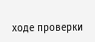ходе проверки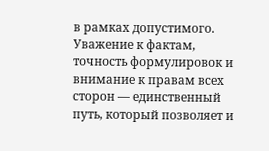в рамках допустимого. Уважение к фактам, точность формулировок и внимание к правам всех сторон — единственный путь, который позволяет и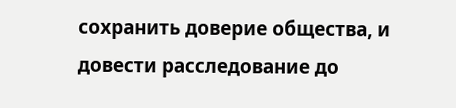сохранить доверие общества, и довести расследование до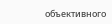объективного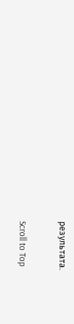результата.

Scroll to Top